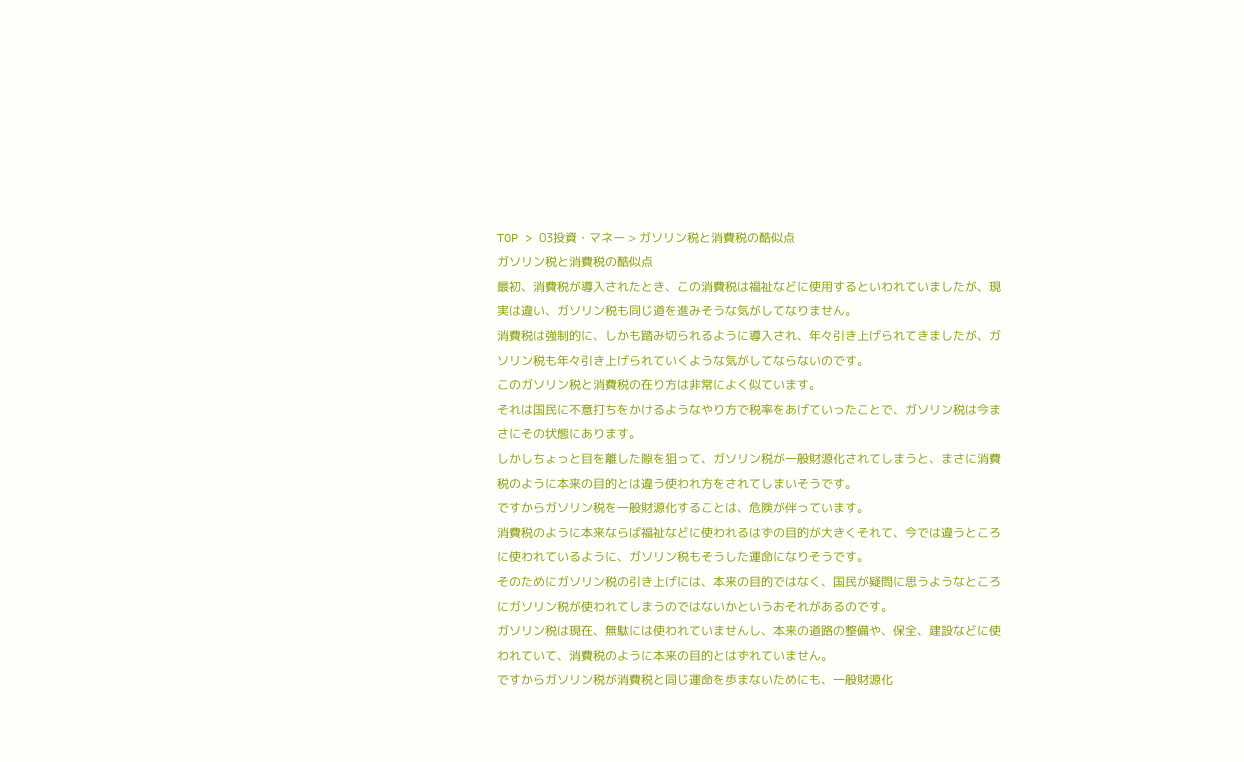TOP > 03投資・マネー > ガソリン税と消費税の酷似点
ガソリン税と消費税の酷似点
最初、消費税が導入されたとき、この消費税は福祉などに使用するといわれていましたが、現実は違い、ガソリン税も同じ道を進みそうな気がしてなりません。
消費税は強制的に、しかも踏み切られるように導入され、年々引き上げられてきましたが、ガソリン税も年々引き上げられていくような気がしてならないのです。
このガソリン税と消費税の在り方は非常によく似ています。
それは国民に不意打ちをかけるようなやり方で税率をあげていったことで、ガソリン税は今まさにその状態にあります。
しかしちょっと目を離した隙を狙って、ガソリン税が一般財源化されてしまうと、まさに消費税のように本来の目的とは違う使われ方をされてしまいそうです。
ですからガソリン税を一般財源化することは、危険が伴っています。
消費税のように本来ならば福祉などに使われるはずの目的が大きくそれて、今では違うところに使われているように、ガソリン税もそうした運命になりそうです。
そのためにガソリン税の引き上げには、本来の目的ではなく、国民が疑問に思うようなところにガソリン税が使われてしまうのではないかというおそれがあるのです。
ガソリン税は現在、無駄には使われていませんし、本来の道路の整備や、保全、建設などに使われていて、消費税のように本来の目的とはずれていません。
ですからガソリン税が消費税と同じ運命を歩まないためにも、一般財源化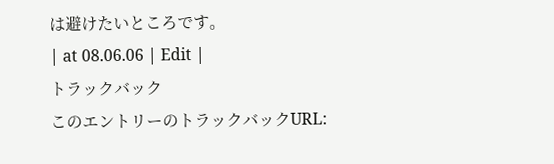は避けたいところです。
| at 08.06.06 | Edit |
トラックバック
このエントリーのトラックバックURL: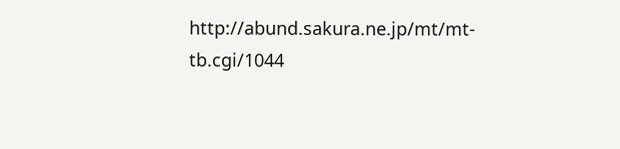http://abund.sakura.ne.jp/mt/mt-tb.cgi/1044